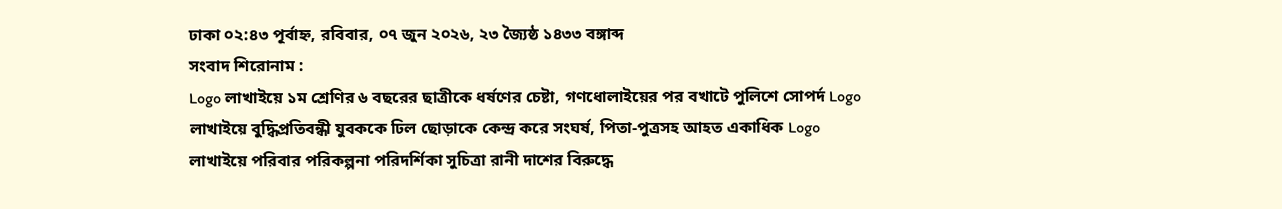ঢাকা ০২:৪৩ পূর্বাহ্ন, রবিবার, ০৭ জুন ২০২৬, ২৩ জ্যৈষ্ঠ ১৪৩৩ বঙ্গাব্দ
সংবাদ শিরোনাম :
Logo লাখাইয়ে ১ম শ্রেণির ৬ বছরের ছাত্রীকে ধর্ষণের চেষ্টা, গণধোলাইয়ের পর বখাটে পুলিশে সোপর্দ Logo লাখাইয়ে বুদ্ধিপ্রতিবন্ধী যুবককে ঢিল ছোড়াকে কেন্দ্র করে সংঘর্ষ, পিতা-পুত্রসহ আহত একাধিক Logo লাখাইয়ে পরিবার পরিকল্পনা পরিদর্শিকা সুচিত্রা রানী দাশের বিরুদ্ধে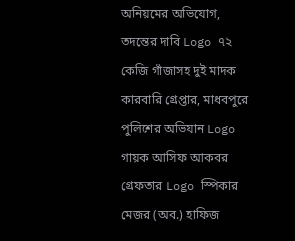অনিয়মের অভিযোগ, তদন্তের দাবি Logo ৭২ কেজি গাঁজাসহ দুই মাদক কারবারি গ্রেপ্তার, মাধবপুরে পুলিশের অভিযান Logo গায়ক আসিফ আকবর গ্রেফতার Logo স্পিকার মেজর (অব.) হাফিজ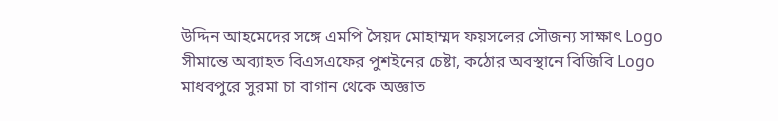উদ্দিন আহমেদের সঙ্গে এমপি সৈয়দ মোহাম্মদ ফয়সলের সৌজন্য সাক্ষাৎ Logo সীমান্তে অব্যাহত বিএসএফের পুশইনের চেষ্টা, কঠোর অবস্থানে বিজিবি Logo মাধবপুরে সুরমা চা বাগান থেকে অজ্ঞাত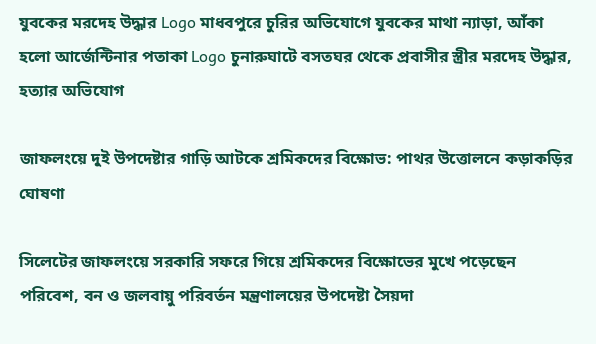যুবকের মরদেহ উদ্ধার Logo মাধবপুরে চুরির অভিযোগে যুবকের মাথা ন্যাড়া, আঁকা হলো আর্জেন্টিনার পতাকা Logo চুনারুঘাটে বসতঘর থেকে প্রবাসীর স্ত্রীর মরদেহ উদ্ধার, হত্যার অভিযোগ

জাফলংয়ে দুই উপদেষ্টার গাড়ি আটকে শ্রমিকদের বিক্ষোভ: পাথর উত্তোলনে কড়াকড়ির ঘোষণা

সিলেটের জাফলংয়ে সরকারি সফরে গিয়ে শ্রমিকদের বিক্ষোভের মুখে পড়েছেন পরিবেশ, বন ও জলবায়ু পরিবর্তন মন্ত্রণালয়ের উপদেষ্টা সৈয়দা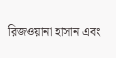রিজওয়ানা হাসান এবং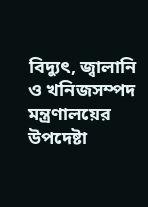বিদ্যুৎ, জ্বালানি ও খনিজসম্পদ মন্ত্রণালয়ের উপদেষ্টা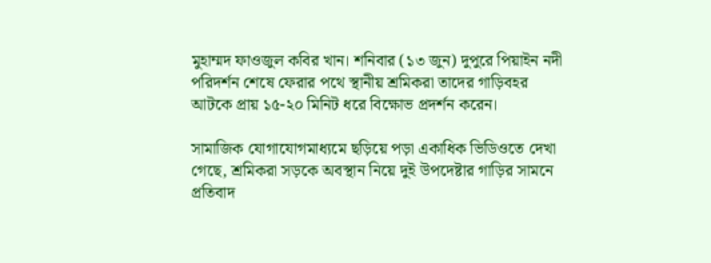মুহাম্মদ ফাওজুল কবির খান। শনিবার (১৩ জুন) দুপুরে পিয়াইন নদী পরিদর্শন শেষে ফেরার পথে স্থানীয় শ্রমিকরা তাদের গাড়িবহর আটকে প্রায় ১৫-২০ মিনিট ধরে বিক্ষোভ প্রদর্শন করেন।

সামাজিক যোগাযোগমাধ্যমে ছড়িয়ে পড়া একাধিক ভিডিওতে দেখা গেছে, শ্রমিকরা সড়কে অবস্থান নিয়ে দুই উপদেষ্টার গাড়ির সামনে প্রতিবাদ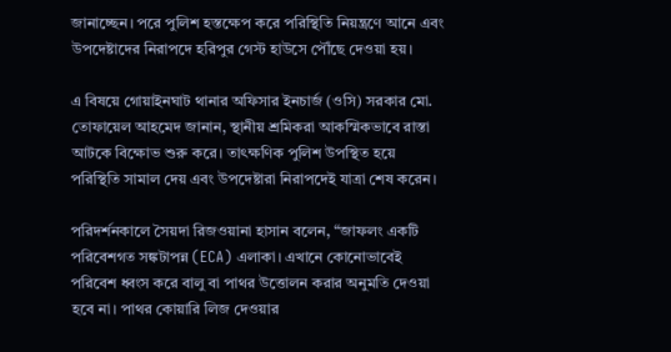জানাচ্ছেন। পরে পুলিশ হস্তক্ষেপ করে পরিস্থিতি নিয়ন্ত্রণে আনে এবং উপদেষ্টাদের নিরাপদে হরিপুর গেস্ট হাউসে পৌঁছে দেওয়া হয়।

এ বিষয়ে গোয়াইনঘাট থানার অফিসার ইনচার্জ (ওসি) সরকার মো. তোফায়েল আহমেদ জানান, স্থানীয় শ্রমিকরা আকস্মিকভাবে রাস্তা আটকে বিক্ষোভ শুরু করে। তাৎক্ষণিক পুলিশ উপস্থিত হয়ে পরিস্থিতি সামাল দেয় এবং উপদেষ্টারা নিরাপদেই যাত্রা শেষ করেন।

পরিদর্শনকালে সৈয়দা রিজওয়ানা হাসান বলেন, “জাফলং একটি পরিবেশগত সঙ্কটাপন্ন (ECA) এলাকা। এখানে কোনোভাবেই পরিবেশ ধ্বংস করে বালু বা পাথর উত্তোলন করার অনুমতি দেওয়া হবে না। পাথর কোয়ারি লিজ দেওয়ার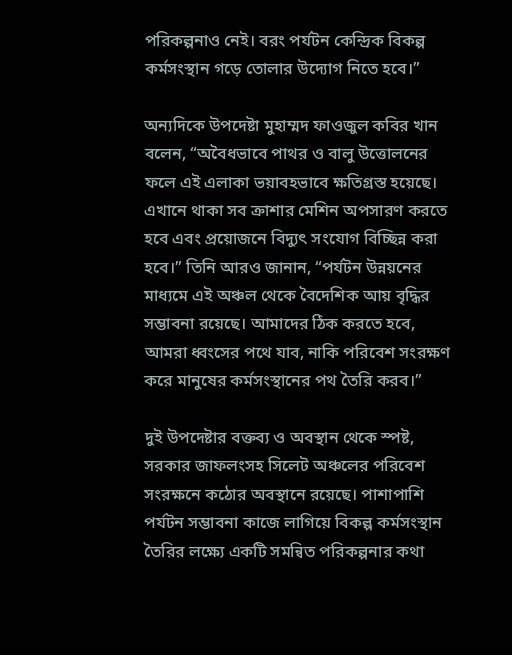পরিকল্পনাও নেই। বরং পর্যটন কেন্দ্রিক বিকল্প কর্মসংস্থান গড়ে তোলার উদ্যোগ নিতে হবে।”

অন্যদিকে উপদেষ্টা মুহাম্মদ ফাওজুল কবির খান বলেন, “অবৈধভাবে পাথর ও বালু উত্তোলনের ফলে এই এলাকা ভয়াবহভাবে ক্ষতিগ্রস্ত হয়েছে। এখানে থাকা সব ক্রাশার মেশিন অপসারণ করতে হবে এবং প্রয়োজনে বিদ্যুৎ সংযোগ বিচ্ছিন্ন করা হবে।” তিনি আরও জানান, “পর্যটন উন্নয়নের মাধ্যমে এই অঞ্চল থেকে বৈদেশিক আয় বৃদ্ধির সম্ভাবনা রয়েছে। আমাদের ঠিক করতে হবে, আমরা ধ্বংসের পথে যাব, নাকি পরিবেশ সংরক্ষণ করে মানুষের কর্মসংস্থানের পথ তৈরি করব।”

দুই উপদেষ্টার বক্তব্য ও অবস্থান থেকে স্পষ্ট, সরকার জাফলংসহ সিলেট অঞ্চলের পরিবেশ সংরক্ষনে কঠোর অবস্থানে রয়েছে। পাশাপাশি পর্যটন সম্ভাবনা কাজে লাগিয়ে বিকল্প কর্মসংস্থান তৈরির লক্ষ্যে একটি সমন্বিত পরিকল্পনার কথা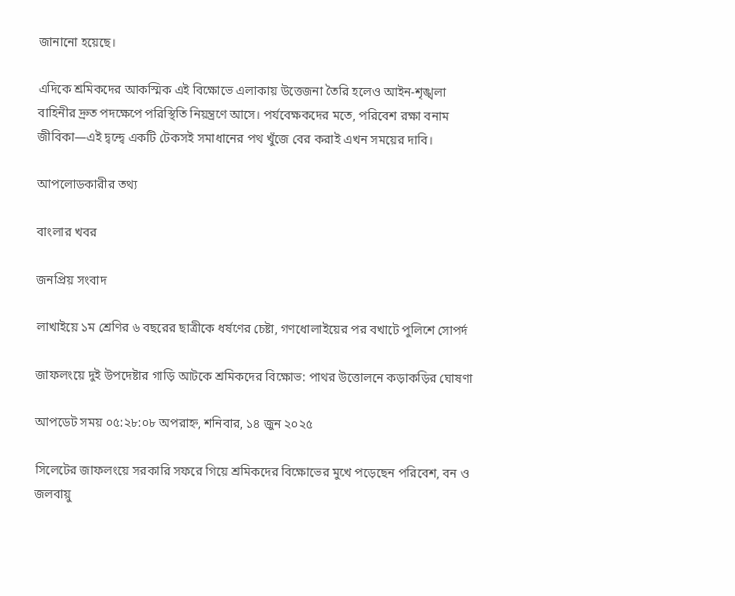জানানো হয়েছে।

এদিকে শ্রমিকদের আকস্মিক এই বিক্ষোভে এলাকায় উত্তেজনা তৈরি হলেও আইন-শৃঙ্খলা বাহিনীর দ্রুত পদক্ষেপে পরিস্থিতি নিয়ন্ত্রণে আসে। পর্যবেক্ষকদের মতে, পরিবেশ রক্ষা বনাম জীবিকা—এই দ্বন্দ্বে একটি টেকসই সমাধানের পথ খুঁজে বের করাই এখন সময়ের দাবি।

আপলোডকারীর তথ্য

বাংলার খবর

জনপ্রিয় সংবাদ

লাখাইয়ে ১ম শ্রেণির ৬ বছরের ছাত্রীকে ধর্ষণের চেষ্টা, গণধোলাইয়ের পর বখাটে পুলিশে সোপর্দ

জাফলংয়ে দুই উপদেষ্টার গাড়ি আটকে শ্রমিকদের বিক্ষোভ: পাথর উত্তোলনে কড়াকড়ির ঘোষণা

আপডেট সময় ০৫:২৮:০৮ অপরাহ্ন, শনিবার, ১৪ জুন ২০২৫

সিলেটের জাফলংয়ে সরকারি সফরে গিয়ে শ্রমিকদের বিক্ষোভের মুখে পড়েছেন পরিবেশ, বন ও জলবায়ু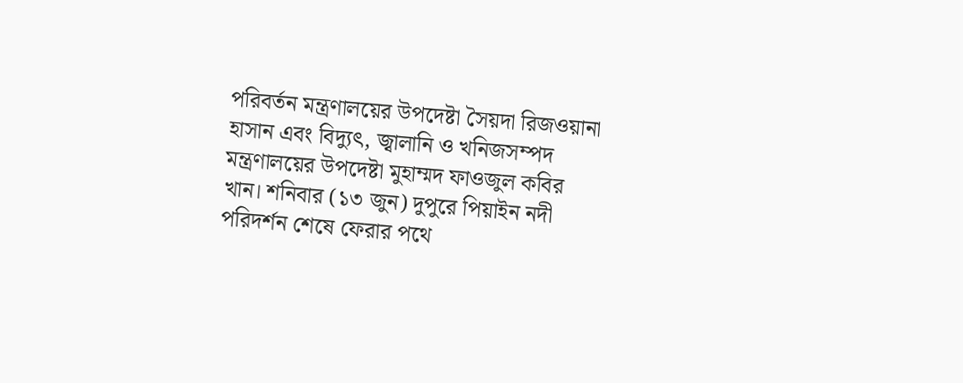পরিবর্তন মন্ত্রণালয়ের উপদেষ্টা সৈয়দা রিজওয়ানা হাসান এবং বিদ্যুৎ, জ্বালানি ও খনিজসম্পদ মন্ত্রণালয়ের উপদেষ্টা মুহাম্মদ ফাওজুল কবির খান। শনিবার (১৩ জুন) দুপুরে পিয়াইন নদী পরিদর্শন শেষে ফেরার পথে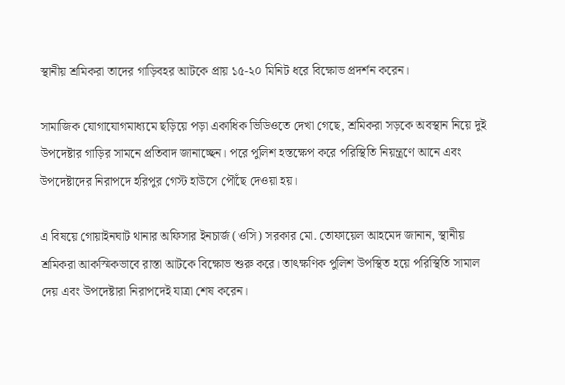স্থানীয় শ্রমিকরা তাদের গাড়িবহর আটকে প্রায় ১৫-২০ মিনিট ধরে বিক্ষোভ প্রদর্শন করেন।

সামাজিক যোগাযোগমাধ্যমে ছড়িয়ে পড়া একাধিক ভিডিওতে দেখা গেছে, শ্রমিকরা সড়কে অবস্থান নিয়ে দুই উপদেষ্টার গাড়ির সামনে প্রতিবাদ জানাচ্ছেন। পরে পুলিশ হস্তক্ষেপ করে পরিস্থিতি নিয়ন্ত্রণে আনে এবং উপদেষ্টাদের নিরাপদে হরিপুর গেস্ট হাউসে পৌঁছে দেওয়া হয়।

এ বিষয়ে গোয়াইনঘাট থানার অফিসার ইনচার্জ (ওসি) সরকার মো. তোফায়েল আহমেদ জানান, স্থানীয় শ্রমিকরা আকস্মিকভাবে রাস্তা আটকে বিক্ষোভ শুরু করে। তাৎক্ষণিক পুলিশ উপস্থিত হয়ে পরিস্থিতি সামাল দেয় এবং উপদেষ্টারা নিরাপদেই যাত্রা শেষ করেন।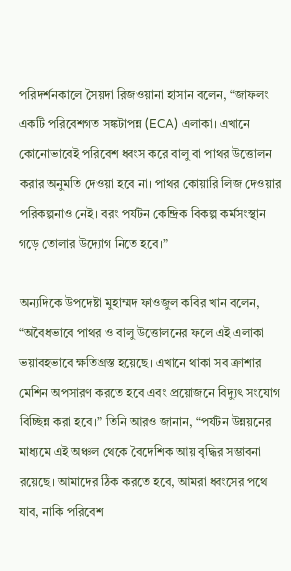পরিদর্শনকালে সৈয়দা রিজওয়ানা হাসান বলেন, “জাফলং একটি পরিবেশগত সঙ্কটাপন্ন (ECA) এলাকা। এখানে কোনোভাবেই পরিবেশ ধ্বংস করে বালু বা পাথর উত্তোলন করার অনুমতি দেওয়া হবে না। পাথর কোয়ারি লিজ দেওয়ার পরিকল্পনাও নেই। বরং পর্যটন কেন্দ্রিক বিকল্প কর্মসংস্থান গড়ে তোলার উদ্যোগ নিতে হবে।”

অন্যদিকে উপদেষ্টা মুহাম্মদ ফাওজুল কবির খান বলেন, “অবৈধভাবে পাথর ও বালু উত্তোলনের ফলে এই এলাকা ভয়াবহভাবে ক্ষতিগ্রস্ত হয়েছে। এখানে থাকা সব ক্রাশার মেশিন অপসারণ করতে হবে এবং প্রয়োজনে বিদ্যুৎ সংযোগ বিচ্ছিন্ন করা হবে।” তিনি আরও জানান, “পর্যটন উন্নয়নের মাধ্যমে এই অঞ্চল থেকে বৈদেশিক আয় বৃদ্ধির সম্ভাবনা রয়েছে। আমাদের ঠিক করতে হবে, আমরা ধ্বংসের পথে যাব, নাকি পরিবেশ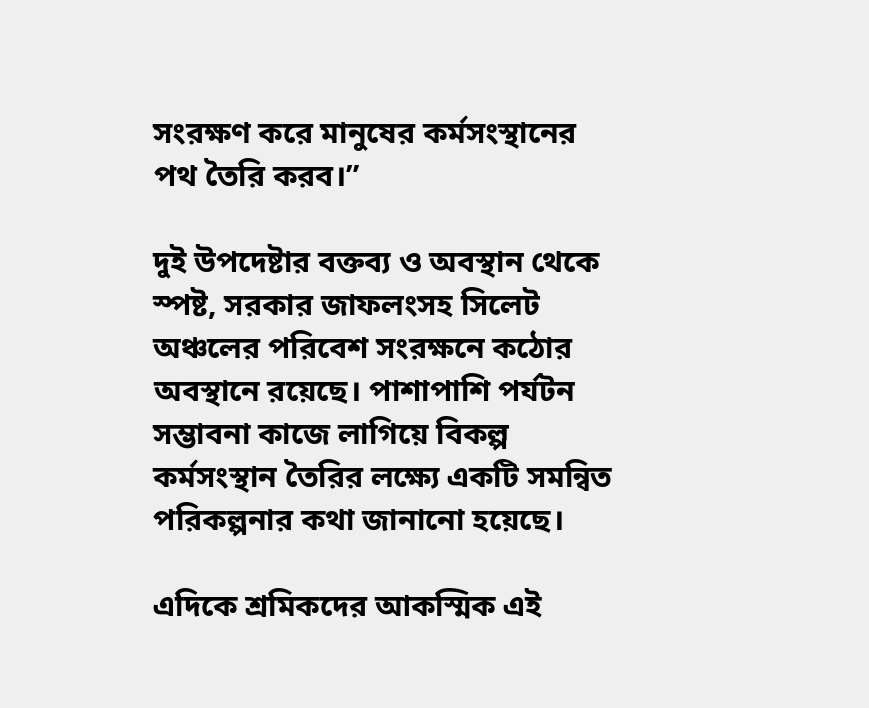সংরক্ষণ করে মানুষের কর্মসংস্থানের পথ তৈরি করব।”

দুই উপদেষ্টার বক্তব্য ও অবস্থান থেকে স্পষ্ট, সরকার জাফলংসহ সিলেট অঞ্চলের পরিবেশ সংরক্ষনে কঠোর অবস্থানে রয়েছে। পাশাপাশি পর্যটন সম্ভাবনা কাজে লাগিয়ে বিকল্প কর্মসংস্থান তৈরির লক্ষ্যে একটি সমন্বিত পরিকল্পনার কথা জানানো হয়েছে।

এদিকে শ্রমিকদের আকস্মিক এই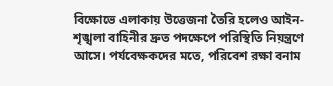বিক্ষোভে এলাকায় উত্তেজনা তৈরি হলেও আইন-শৃঙ্খলা বাহিনীর দ্রুত পদক্ষেপে পরিস্থিতি নিয়ন্ত্রণে আসে। পর্যবেক্ষকদের মতে, পরিবেশ রক্ষা বনাম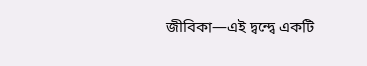জীবিকা—এই দ্বন্দ্বে একটি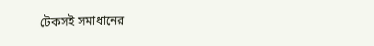টেকসই সমাধানের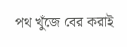পথ খুঁজে বের করাই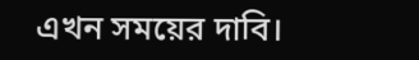এখন সময়ের দাবি।